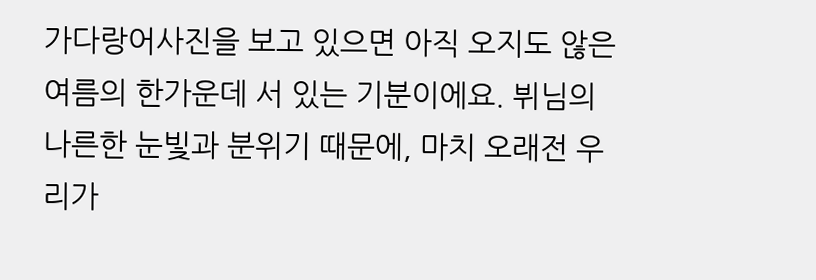가다랑어사진을 보고 있으면 아직 오지도 않은 여름의 한가운데 서 있는 기분이에요. 뷔님의 나른한 눈빛과 분위기 때문에, 마치 오래전 우리가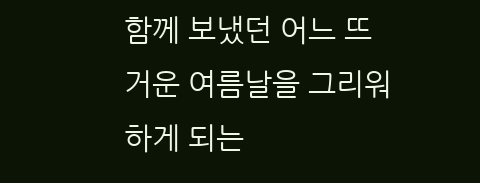함께 보냈던 어느 뜨거운 여름날을 그리워하게 되는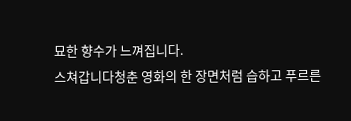묘한 향수가 느껴집니다.
스쳐갑니다청춘 영화의 한 장면처럼 습하고 푸르른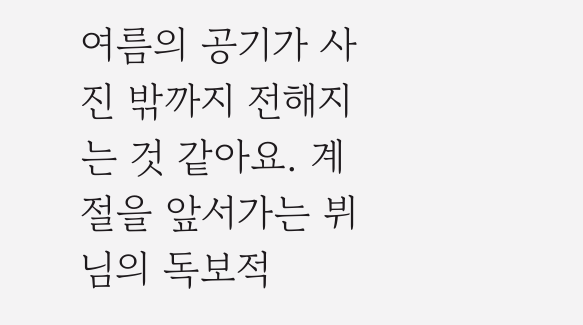여름의 공기가 사진 밖까지 전해지는 것 같아요. 계절을 앞서가는 뷔님의 독보적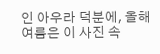인 아우라 덕분에, 올해 여름은 이 사진 속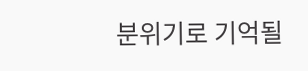분위기로 기억될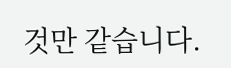것만 같습니다.